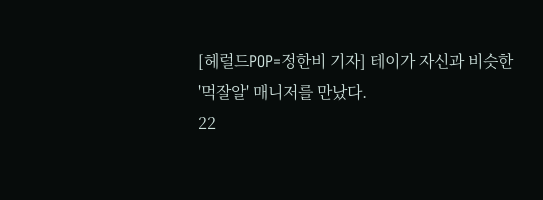[헤럴드POP=정한비 기자] 테이가 자신과 비슷한 '먹잘알' 매니저를 만났다.
22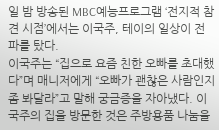일 밤 방송된 MBC예능프로그램 ‘전지적 참견 시점’에서는 이국주, 테이의 일상이 전파를 탔다.
이국주는 “집으로 요즘 친한 오빠를 초대했다”며 매니저에게 “오빠가 괜찮은 사람인지 좀 봐달라”고 말해 궁금증을 자아냈다. 이국주의 집을 방문한 것은 주방용품 나눔을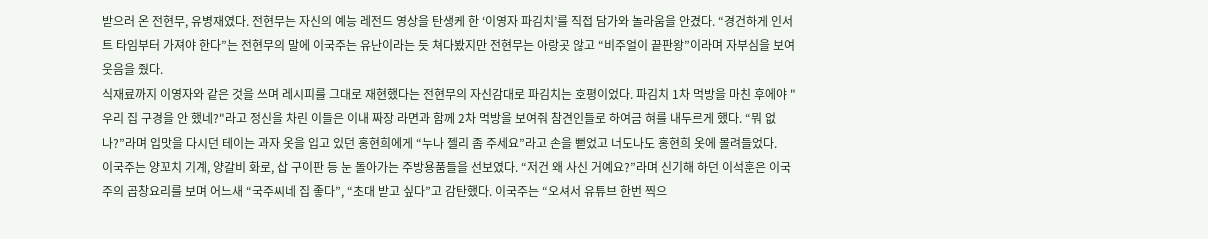받으러 온 전현무, 유병재였다. 전현무는 자신의 예능 레전드 영상을 탄생케 한 ‘이영자 파김치’를 직접 담가와 놀라움을 안겼다. “경건하게 인서트 타임부터 가져야 한다”는 전현무의 말에 이국주는 유난이라는 듯 쳐다봤지만 전현무는 아랑곳 않고 “비주얼이 끝판왕”이라며 자부심을 보여 웃음을 줬다.
식재료까지 이영자와 같은 것을 쓰며 레시피를 그대로 재현했다는 전현무의 자신감대로 파김치는 호평이었다. 파김치 1차 먹방을 마친 후에야 "우리 집 구경을 안 했네?"라고 정신을 차린 이들은 이내 짜장 라면과 함께 2차 먹방을 보여줘 참견인들로 하여금 혀를 내두르게 했다. “뭐 없나?”라며 입맛을 다시던 테이는 과자 옷을 입고 있던 홍현희에게 “누나 젤리 좀 주세요”라고 손을 뻗었고 너도나도 홍현희 옷에 몰려들었다.
이국주는 양꼬치 기계, 양갈비 화로, 삽 구이판 등 눈 돌아가는 주방용품들을 선보였다. “저건 왜 사신 거예요?”라며 신기해 하던 이석훈은 이국주의 곱창요리를 보며 어느새 “국주씨네 집 좋다”, “초대 받고 싶다”고 감탄했다. 이국주는 “오셔서 유튜브 한번 찍으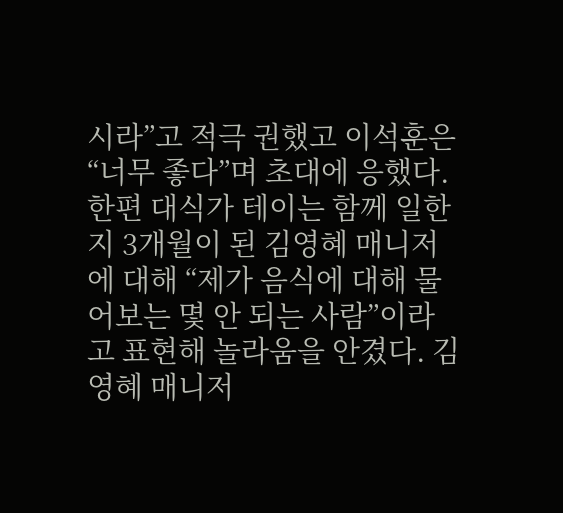시라”고 적극 권했고 이석훈은 “너무 좋다”며 초대에 응했다.
한편 대식가 테이는 함께 일한 지 3개월이 된 김영혜 매니저에 대해 “제가 음식에 대해 물어보는 몇 안 되는 사람”이라고 표현해 놀라움을 안겼다. 김영혜 매니저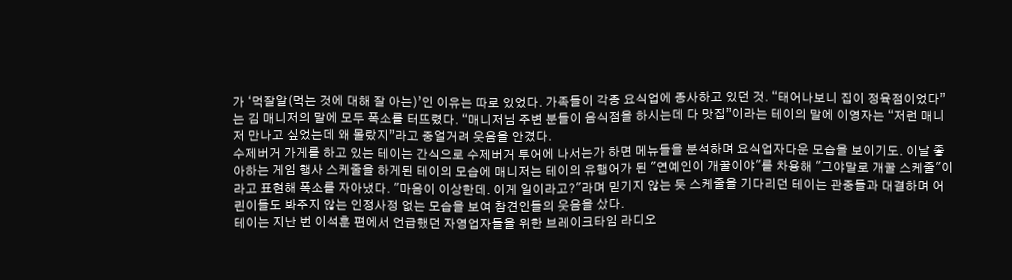가 ‘먹잘알(먹는 것에 대해 잘 아는)’인 이유는 따로 있었다. 가족들이 각종 요식업에 종사하고 있던 것. “태어나보니 집이 정육점이었다”는 김 매니저의 말에 모두 폭소를 터뜨렸다. “매니저님 주변 분들이 음식점을 하시는데 다 맛집”이라는 테이의 말에 이영자는 “저런 매니저 만나고 싶었는데 왜 몰랐지”라고 중얼거려 웃음을 안겼다.
수제버거 가게를 하고 있는 테이는 간식으로 수제버거 투어에 나서는가 하면 메뉴들을 분석하며 요식업자다운 모습을 보이기도. 이날 좋아하는 게임 행사 스케줄을 하게된 테이의 모습에 매니저는 테이의 유행어가 된 "연예인이 개꿀이야"를 차용해 "그야말로 개꿀 스케줄"이라고 표현해 폭소를 자아냈다. "마음이 이상한데. 이게 일이라고?"라며 믿기지 않는 듯 스케줄을 기다리던 테이는 관중들과 대결하며 어린이들도 봐주지 않는 인정사정 없는 모습을 보여 참견인들의 웃음을 샀다.
테이는 지난 번 이석훈 편에서 언급했던 자영업자들을 위한 브레이크타임 라디오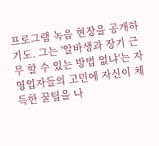프로그램 녹음 현장을 공개하기도. 그는 '알바생과 장기 근무 할 수 있는 방법 없냐'는 자영업자들의 고민에 자신이 체득한 꿀팁을 나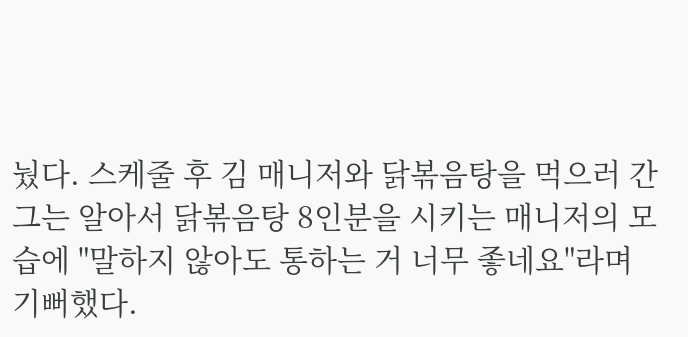눴다. 스케줄 후 김 매니저와 닭볶음탕을 먹으러 간 그는 알아서 닭볶음탕 8인분을 시키는 매니저의 모습에 "말하지 않아도 통하는 거 너무 좋네요"라며 기뻐했다.